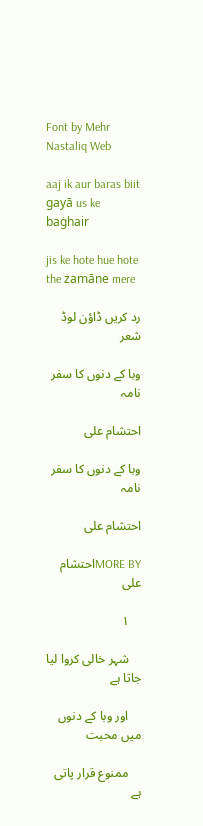Font by Mehr Nastaliq Web

aaj ik aur baras biit gayā us ke baġhair

jis ke hote hue hote the zamāne mere

رد کریں ڈاؤن لوڈ شعر

وبا کے دنوں کا سفر نامہ

احتشام علی

وبا کے دنوں کا سفر نامہ

احتشام علی

MORE BYاحتشام علی

    ۱

    شہر خالی کروا لیا جاتا ہے

    اور وبا کے دنوں میں محبت

    ممنوع قرار پاتی ہے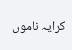کرایہ ناموں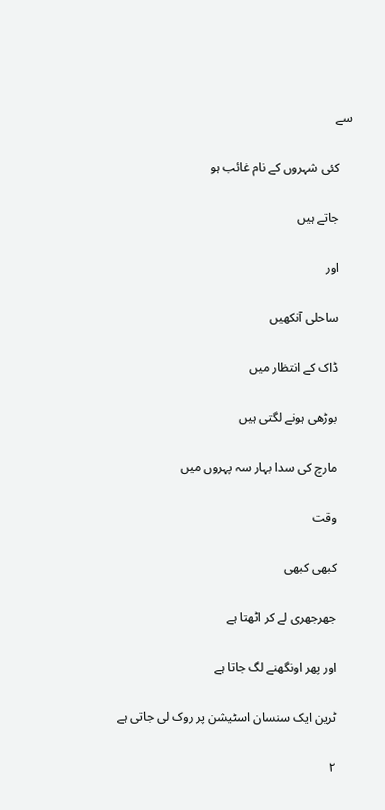سے

    کئی شہروں کے نام غائب ہو

    جاتے ہیں

    اور

    ساحلی آنکھیں

    ڈاک کے انتظار میں

    بوڑھی ہونے لگتی ہیں

    مارچ کی سدا بہار سہ پہروں میں

    وقت

    کبھی کبھی

    جھرجھری لے کر اٹھتا ہے

    اور پھر اونگھنے لگ جاتا ہے

    ٹرین ایک سنسان اسٹیشن پر روک لی جاتی ہے

    ۲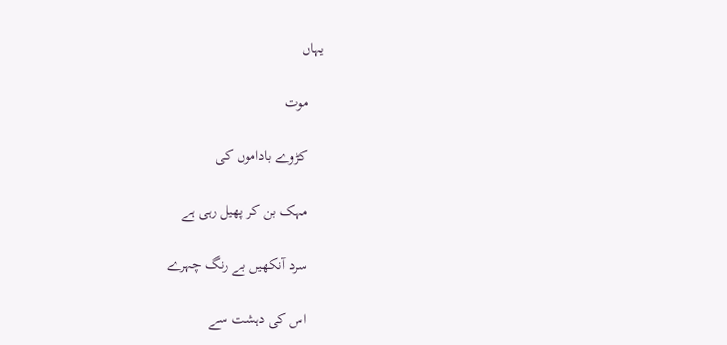یہاں

    موت

    کڑوے باداموں کی

    مہک بن کر پھیل رہی ہے

    سرد آنکھیں بے رنگ چہرے

    اس کی دہشت سے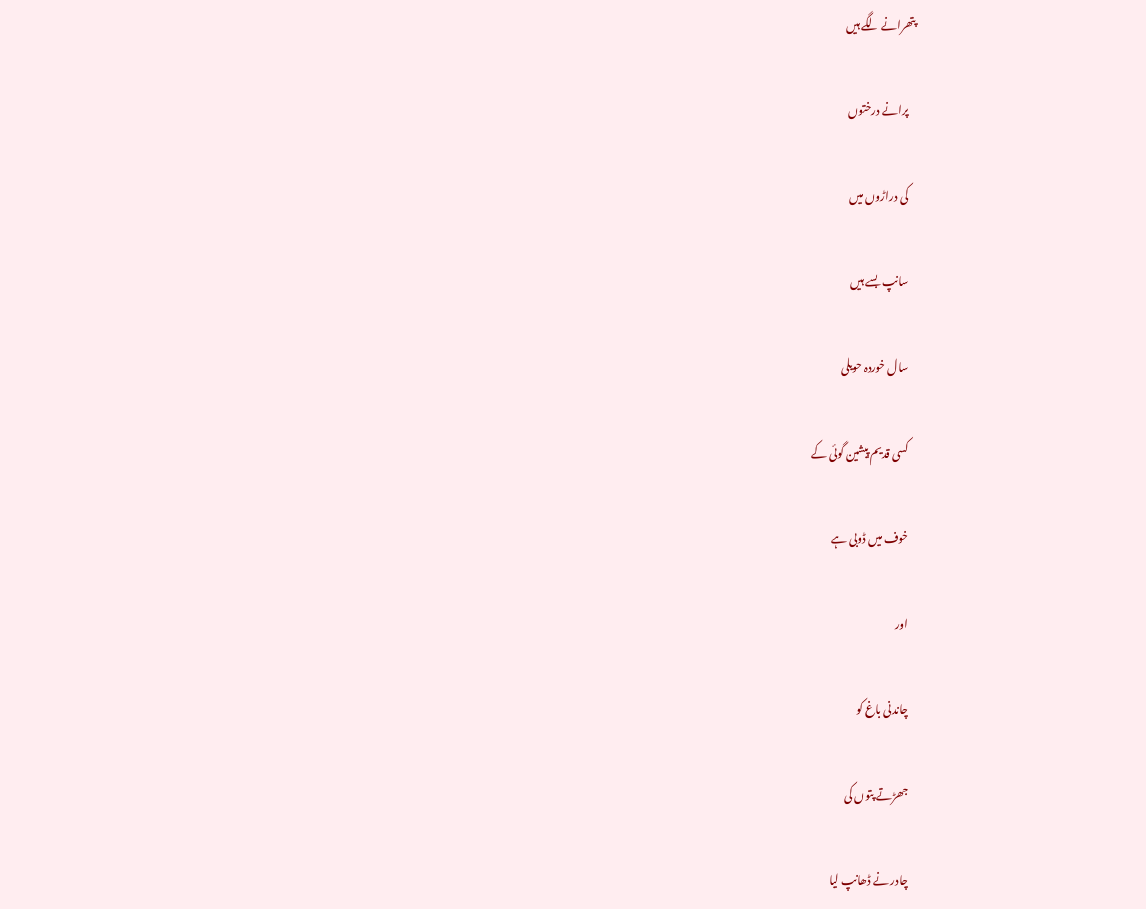پتھرانے لگے ہیں

    پرانے درختوں

    کی دراڑوں میں

    سانپ بسے ہیں

    سال خوردہ حویلی

    کسی قدیم پیشین گوئی کے

    خوف میں ڈوبی ہے

    اور

    چاندنی باغ کو

    جھڑتے پتوں کی

    چادر نے ڈھانپ لیا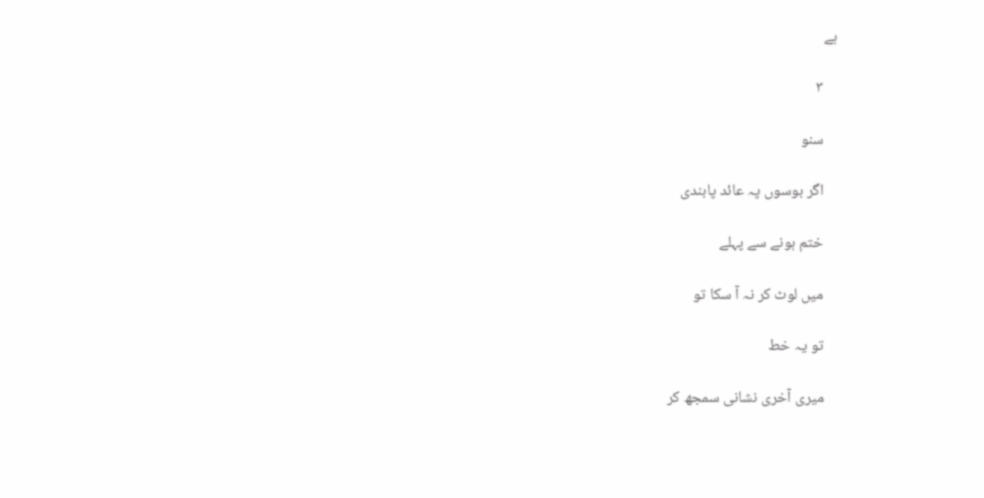ہے

    ۳

    سنو

    اگر بوسوں پہ عائد پابندی

    ختم ہونے سے پہلے

    میں لوٹ کر نہ آ سکا تو

    تو یہ خط

    میری آخری نشانی سمجھ کر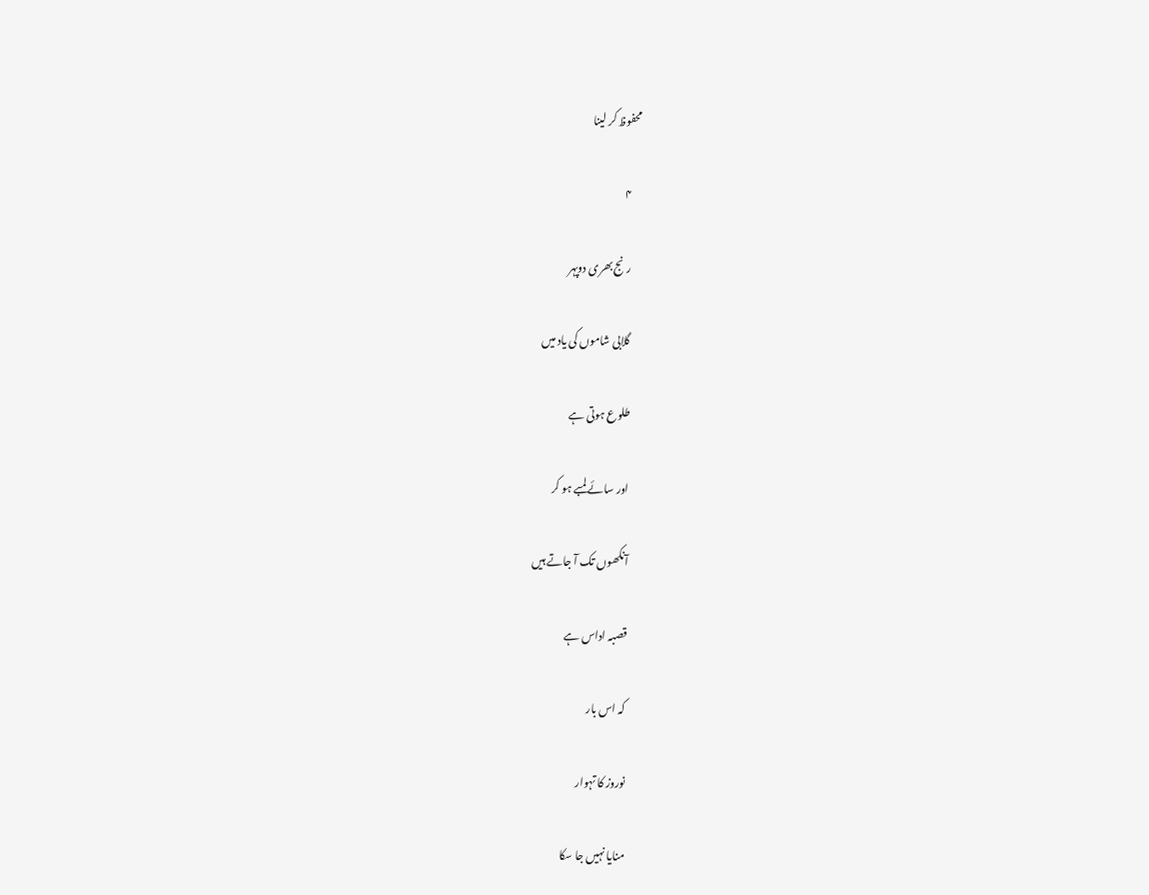محفوظ کر لینا

    ۴

    رنج بھری دوپہر

    گلابی شاموں کی یاد میں

    طلوع ہوتی ہے

    اور سائے لمبے ہو کر

    آنکھوں تک آ جاتے ہیں

    قصبہ اداس ہے

    کہ اس بار

    نوروز کا تہوار

    منایا نہیں جا سکا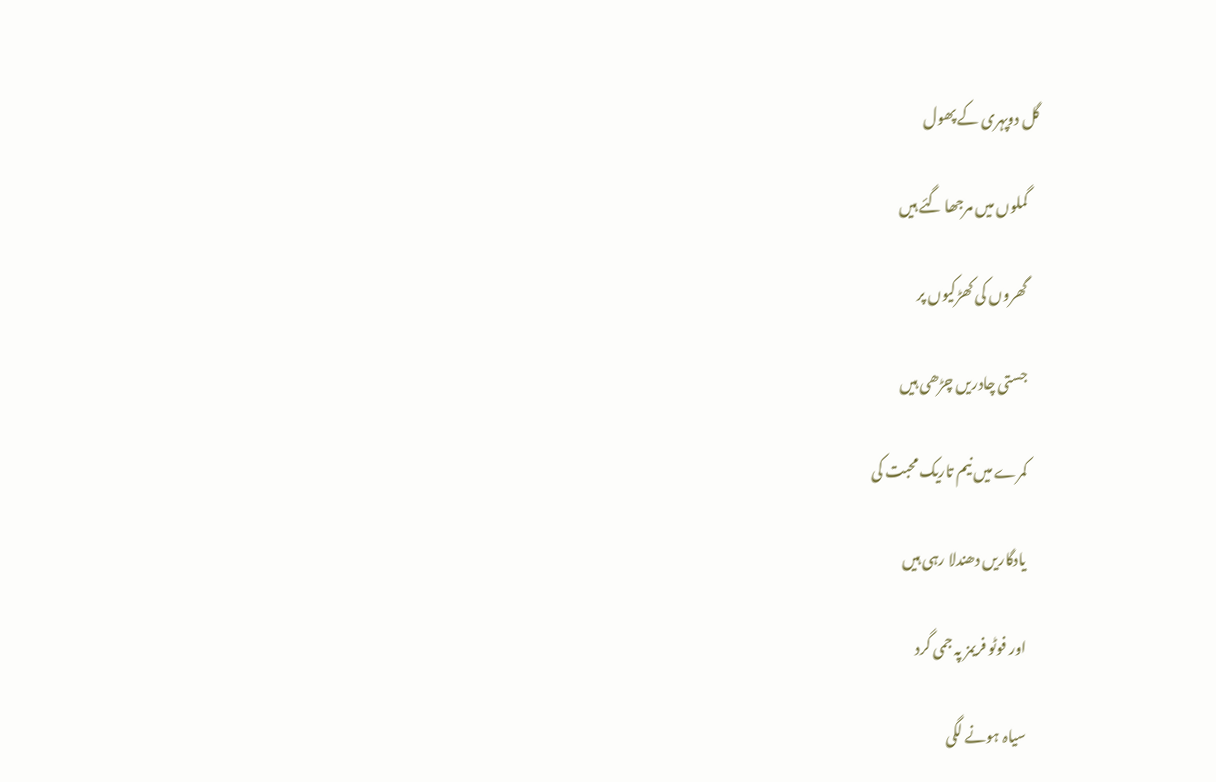گل دوپہری کے پھول

    گملوں میں مرجھا گئے ہیں

    گھروں کی کھڑکیوں پر

    جستی چادریں چڑھی ہیں

    کمرے میں نیم تاریک محبت کی

    یادگاریں دھندلا رہی ہیں

    اور فوٹو فریمز پہ جمی گرد

    سیاہ ہونے لگی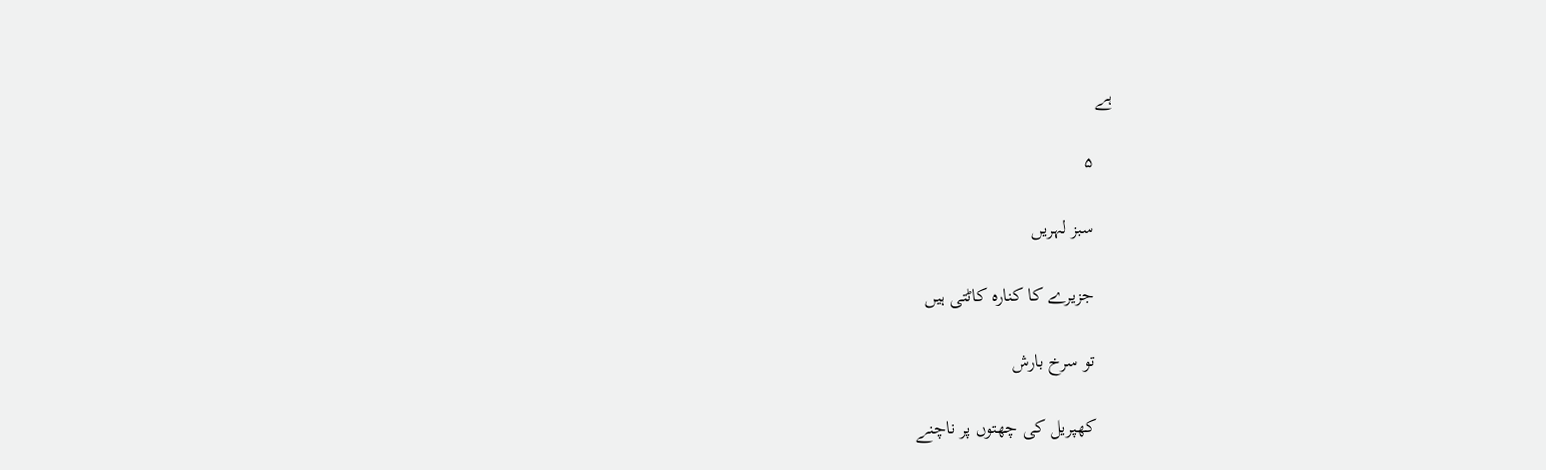ہے

    ۵

    سبز لہریں

    جزیرے کا کنارہ کاٹتی ہیں

    تو سرخ بارش

    کھپریل کی چھتوں پر ناچنے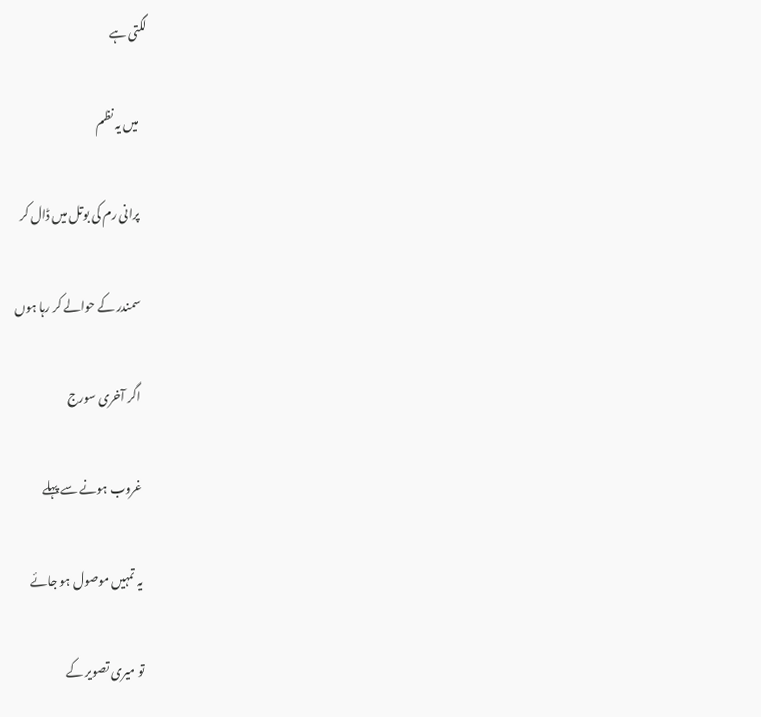لگتی ہے

    میں یہ نظم

    پرانی رم کی بوتل میں ڈال کر

    سمندر کے حوالے کر رہا ہوں

    اگر آخری سورج

    غروب ہونے سے پہلے

    یہ تمہیں موصول ہو جائے

    تو میری تصویر کے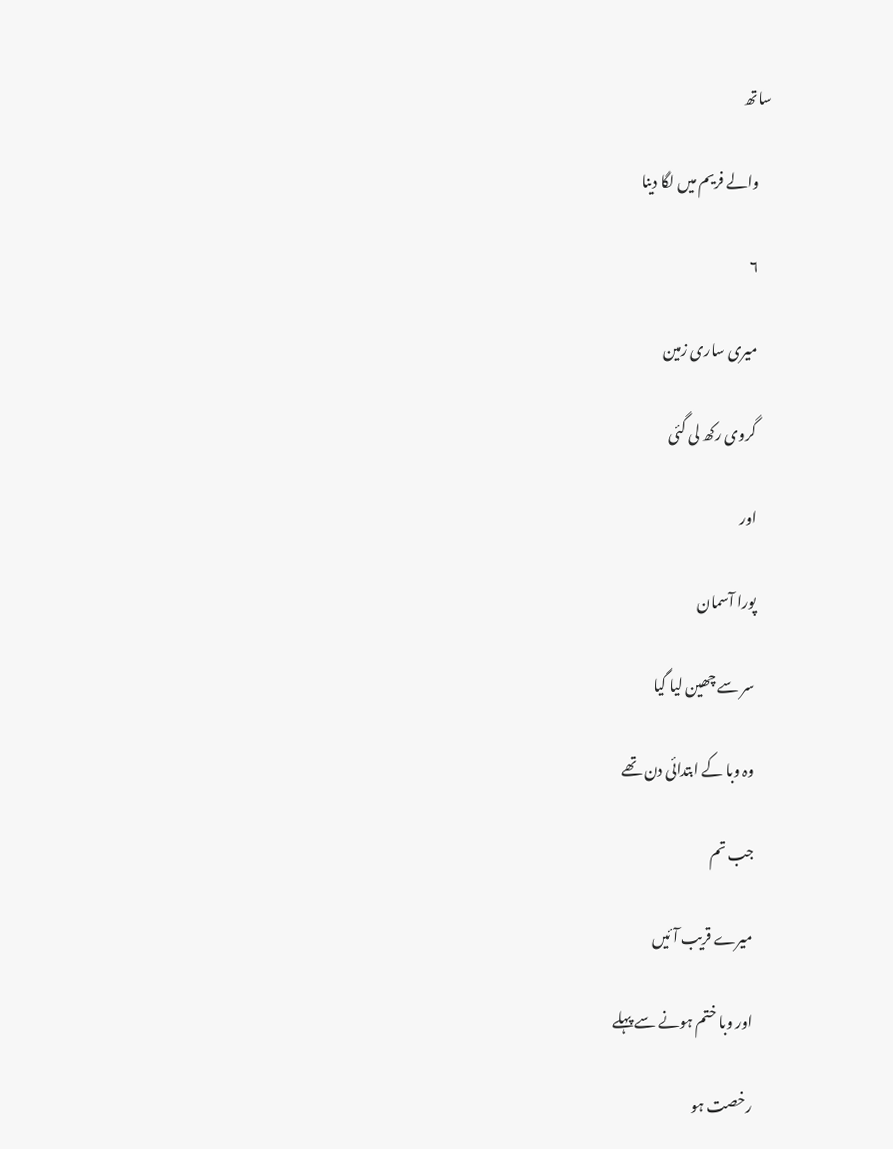ساتھ

    والے فریم میں لگا دینا

    ۶

    میری ساری زمین

    گروی رکھ لی گئی

    اور

    پورا آسمان

    سر سے چھین لیا گیا

    وہ وبا کے ابتدائی دن تھے

    جب تم

    میرے قریب آئیں

    اور وبا ختم ہونے سے پہلے

    رخصت ہو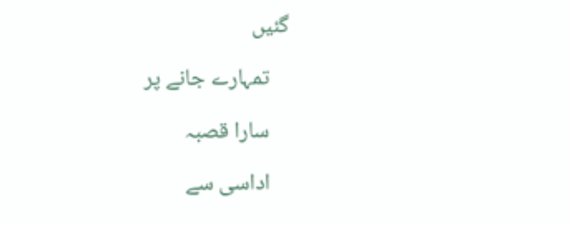گئیں

    تمہارے جانے پر

    سارا قصبہ

    اداسی سے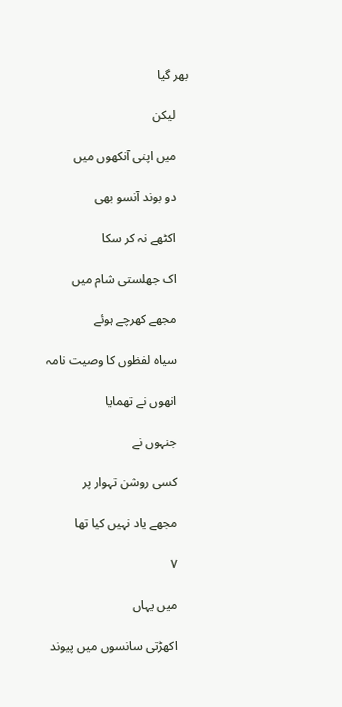بھر گیا

    لیکن

    میں اپنی آنکھوں میں

    دو بوند آنسو بھی

    اکٹھے نہ کر سکا

    اک جھلستی شام میں

    مجھے کھرچے ہوئے

    سیاہ لفظوں کا وصیت نامہ

    انھوں نے تھمایا

    جنہوں نے

    کسی روشن تہوار پر

    مجھے یاد نہیں کیا تھا

    ۷

    میں یہاں

    اکھڑتی سانسوں میں پیوند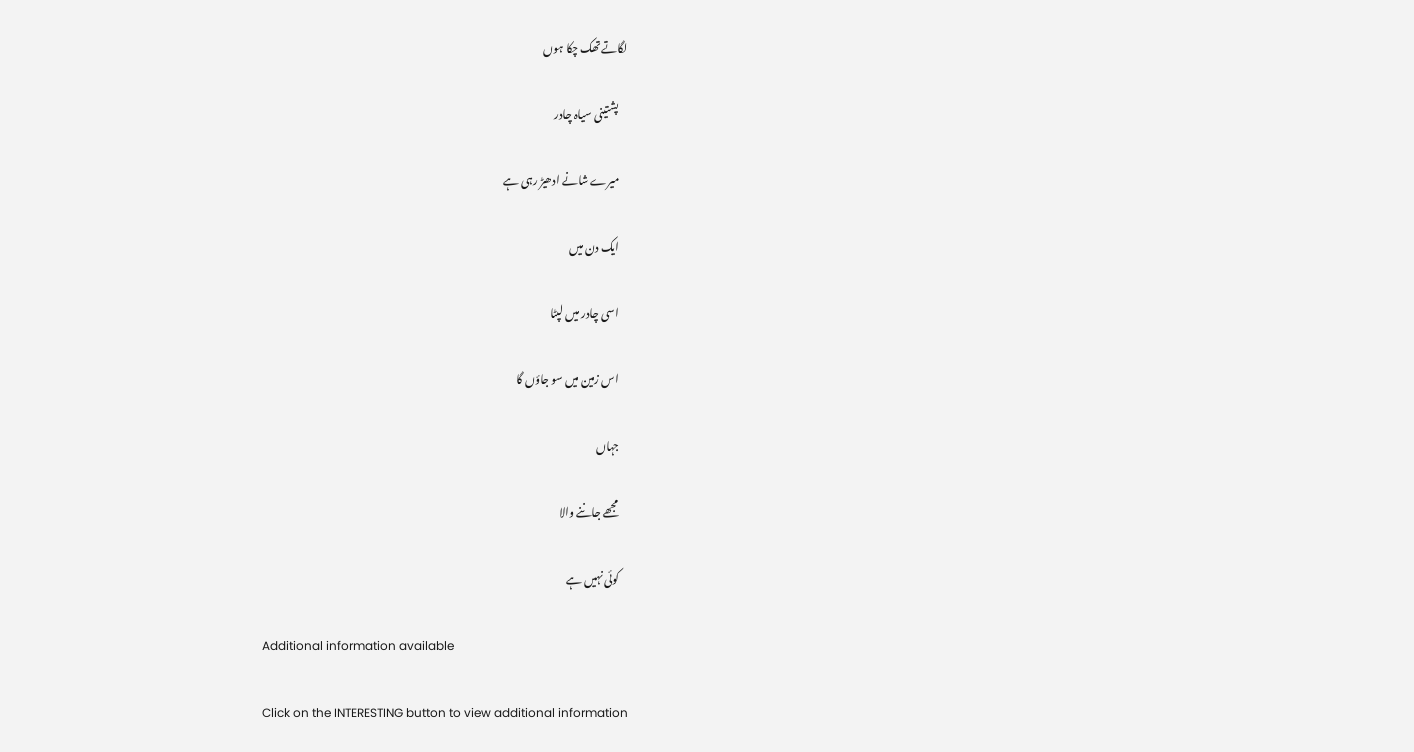لگاتے تھک چکا ہوں

    پشتینی سیاہ چادر

    میرے شانے ادھیڑ رہی ہے

    ایک دن میں

    اسی چادر میں لپٹا

    اس زمین میں سو جاؤں گا

    جہاں

    مجھے جاننے والا

    کوئی نہیں ہے

    Additional information available

    Click on the INTERESTING button to view additional information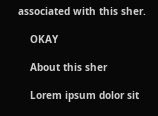associated with this sher.

    OKAY

    About this sher

    Lorem ipsum dolor sit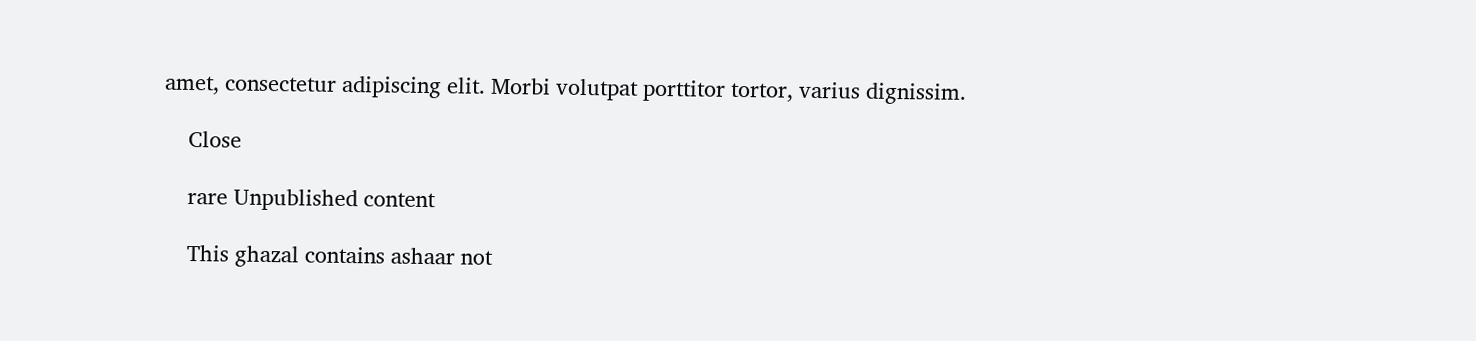amet, consectetur adipiscing elit. Morbi volutpat porttitor tortor, varius dignissim.

    Close

    rare Unpublished content

    This ghazal contains ashaar not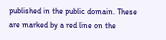published in the public domain. These are marked by a red line on the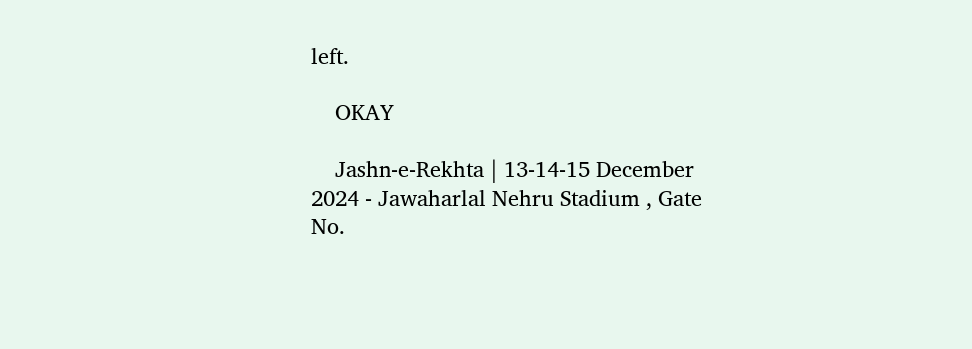left.

    OKAY

    Jashn-e-Rekhta | 13-14-15 December 2024 - Jawaharlal Nehru Stadium , Gate No.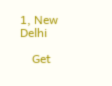1, New Delhi

    Get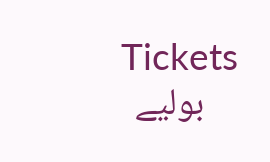Tickets
    بولیے